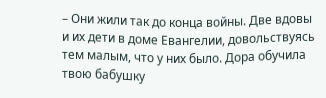– Они жили так до конца войны. Две вдовы и их дети в доме Евангелии, довольствуясь тем малым, что у них было. Дора обучила твою бабушку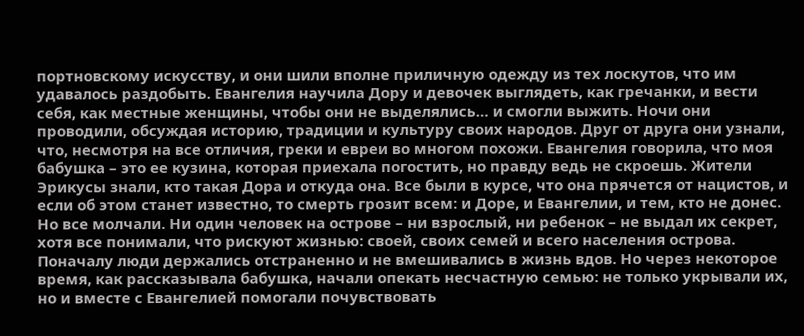портновскому искусству, и они шили вполне приличную одежду из тех лоскутов, что им удавалось раздобыть. Евангелия научила Дору и девочек выглядеть, как гречанки, и вести себя, как местные женщины, чтобы они не выделялись… и смогли выжить. Ночи они проводили, обсуждая историю, традиции и культуру своих народов. Друг от друга они узнали, что, несмотря на все отличия, греки и евреи во многом похожи. Евангелия говорила, что моя бабушка – это ее кузина, которая приехала погостить, но правду ведь не скроешь. Жители Эрикусы знали, кто такая Дора и откуда она. Все были в курсе, что она прячется от нацистов, и если об этом станет известно, то смерть грозит всем: и Доре, и Евангелии, и тем, кто не донес. Но все молчали. Ни один человек на острове – ни взрослый, ни ребенок – не выдал их секрет, хотя все понимали, что рискуют жизнью: своей, своих семей и всего населения острова. Поначалу люди держались отстраненно и не вмешивались в жизнь вдов. Но через некоторое время, как рассказывала бабушка, начали опекать несчастную семью: не только укрывали их, но и вместе с Евангелией помогали почувствовать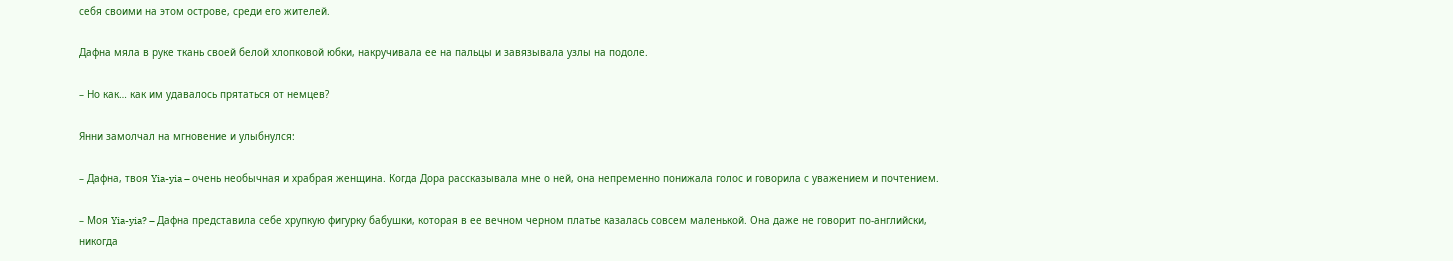себя своими на этом острове, среди его жителей.

Дафна мяла в руке ткань своей белой хлопковой юбки, накручивала ее на пальцы и завязывала узлы на подоле.

– Но как… как им удавалось прятаться от немцев?

Янни замолчал на мгновение и улыбнулся:

– Дафна, твоя Yia-yia – очень необычная и храбрая женщина. Когда Дора рассказывала мне о ней, она непременно понижала голос и говорила с уважением и почтением.

– Моя Yia-yia? – Дафна представила себе хрупкую фигурку бабушки, которая в ее вечном черном платье казалась совсем маленькой. Она даже не говорит по-английски, никогда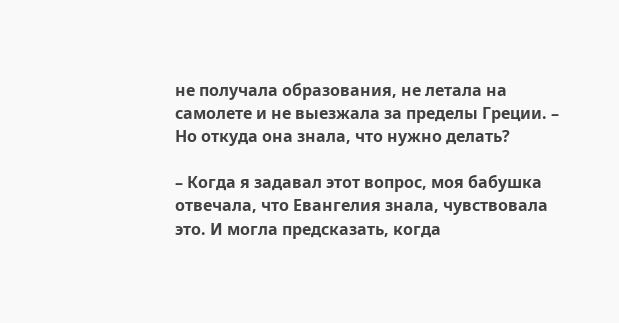не получала образования, не летала на самолете и не выезжала за пределы Греции. – Но откуда она знала, что нужно делать?

– Когда я задавал этот вопрос, моя бабушка отвечала, что Евангелия знала, чувствовала это. И могла предсказать, когда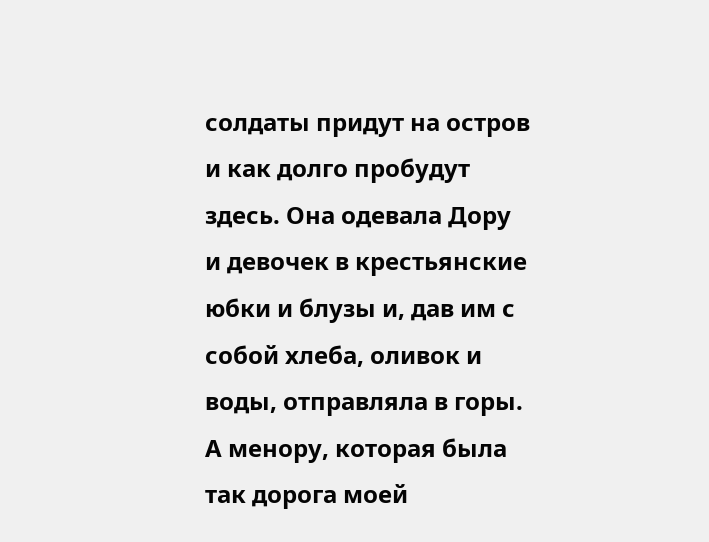солдаты придут на остров и как долго пробудут здесь. Она одевала Дору и девочек в крестьянские юбки и блузы и, дав им с собой хлеба, оливок и воды, отправляла в горы. А менору, которая была так дорога моей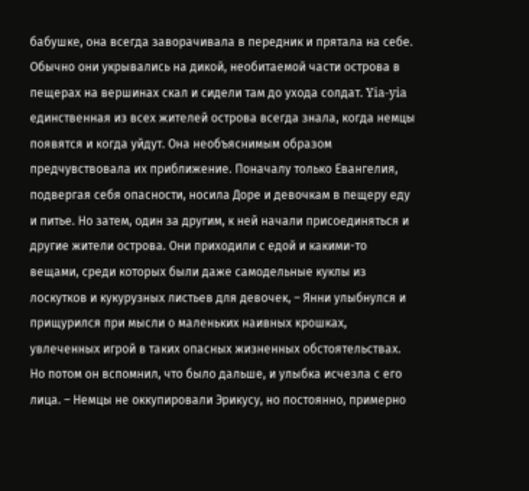бабушке, она всегда заворачивала в передник и прятала на себе. Обычно они укрывались на дикой, необитаемой части острова в пещерах на вершинах скал и сидели там до ухода солдат. Yia-yia единственная из всех жителей острова всегда знала, когда немцы появятся и когда уйдут. Она необъяснимым образом предчувствовала их приближение. Поначалу только Евангелия, подвергая себя опасности, носила Доре и девочкам в пещеру еду и питье. Но затем, один за другим, к ней начали присоединяться и другие жители острова. Они приходили с едой и какими-то вещами, среди которых были даже самодельные куклы из лоскутков и кукурузных листьев для девочек, – Янни улыбнулся и прищурился при мысли о маленьких наивных крошках, увлеченных игрой в таких опасных жизненных обстоятельствах. Но потом он вспомнил, что было дальше, и улыбка исчезла с его лица. – Немцы не оккупировали Эрикусу, но постоянно, примерно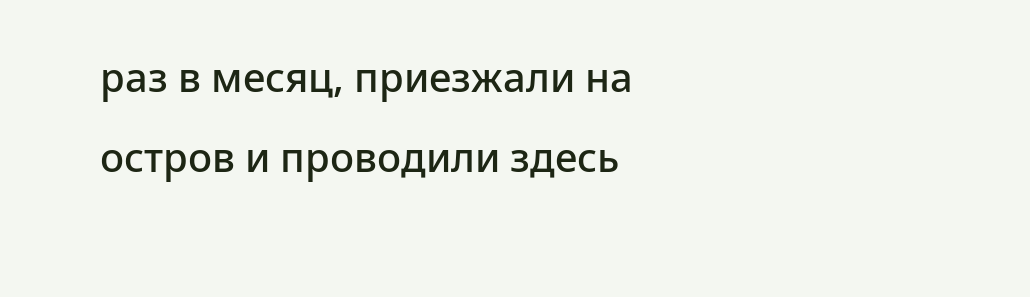раз в месяц, приезжали на остров и проводили здесь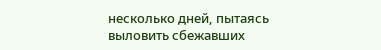несколько дней, пытаясь выловить сбежавших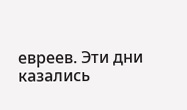евреев. Эти дни казались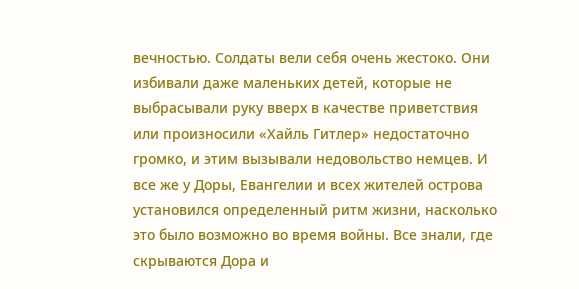вечностью. Солдаты вели себя очень жестоко. Они избивали даже маленьких детей, которые не выбрасывали руку вверх в качестве приветствия или произносили «Хайль Гитлер» недостаточно громко, и этим вызывали недовольство немцев. И все же у Доры, Евангелии и всех жителей острова установился определенный ритм жизни, насколько это было возможно во время войны. Все знали, где скрываются Дора и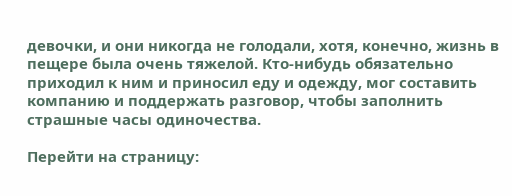девочки, и они никогда не голодали, хотя, конечно, жизнь в пещере была очень тяжелой. Кто-нибудь обязательно приходил к ним и приносил еду и одежду, мог составить компанию и поддержать разговор, чтобы заполнить страшные часы одиночества.

Перейти на страницу: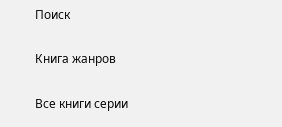Поиск

Книга жанров

Все книги серии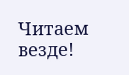Читаем везде!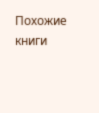Похожие книги